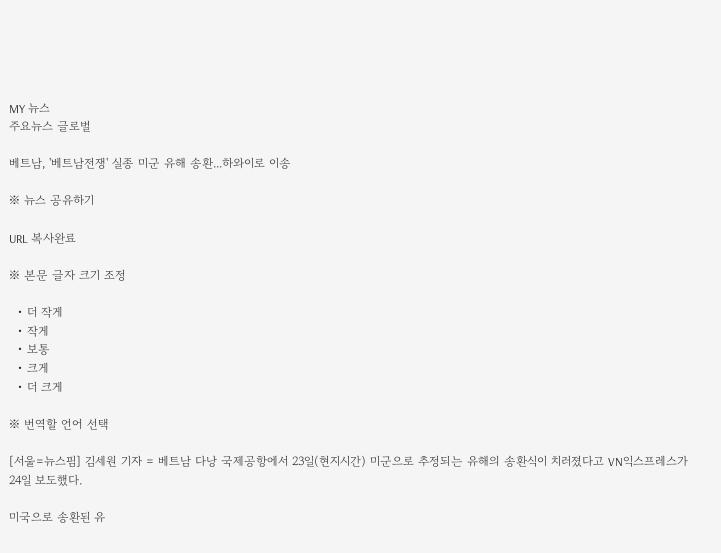MY 뉴스
주요뉴스 글로벌

베트남, '베트남전쟁' 실종 미군 유해 송환...하와이로 이송

※ 뉴스 공유하기

URL 복사완료

※ 본문 글자 크기 조정

  • 더 작게
  • 작게
  • 보통
  • 크게
  • 더 크게

※ 번역할 언어 선택

[서울=뉴스핌] 김세원 기자 = 베트남 다낭 국제공항에서 23일(현지시간) 미군으로 추정되는 유해의 송환식이 치러졌다고 VN익스프레스가 24일 보도했다.

미국으로 송환된 유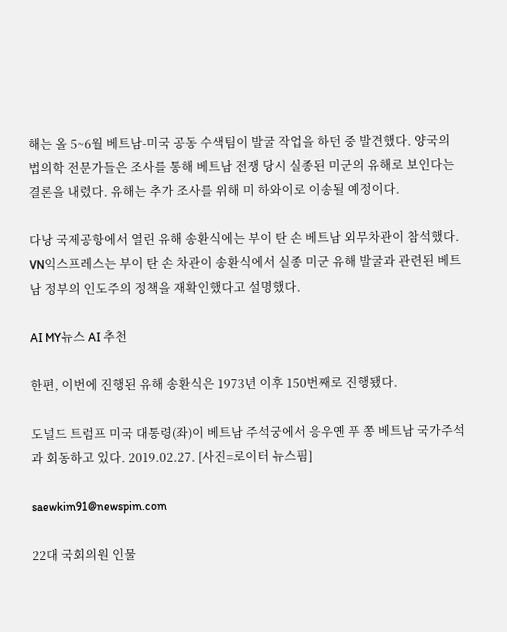해는 올 5~6월 베트남-미국 공동 수색팀이 발굴 작업을 하던 중 발견했다. 양국의 법의학 전문가들은 조사를 통해 베트남 전쟁 당시 실종된 미군의 유해로 보인다는 결론을 내렸다. 유해는 추가 조사를 위해 미 하와이로 이송될 예정이다.

다낭 국제공항에서 열린 유해 송환식에는 부이 탄 손 베트남 외무차관이 참석했다. VN익스프레스는 부이 탄 손 차관이 송환식에서 실종 미군 유해 발굴과 관련된 베트남 정부의 인도주의 정책을 재확인했다고 설명했다.

AI MY뉴스 AI 추천

한편, 이번에 진행된 유해 송환식은 1973년 이후 150번째로 진행됐다.

도널드 트럼프 미국 대통령(좌)이 베트남 주석궁에서 응우옌 푸 쫑 베트남 국가주석과 회동하고 있다. 2019.02.27. [사진=로이터 뉴스핌]

saewkim91@newspim.com

22대 국회의원 인물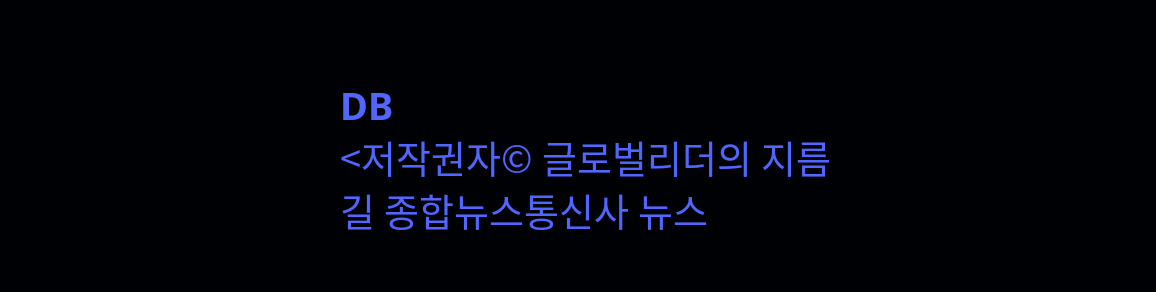DB
<저작권자© 글로벌리더의 지름길 종합뉴스통신사 뉴스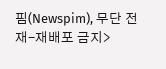핌(Newspim), 무단 전재-재배포 금지>